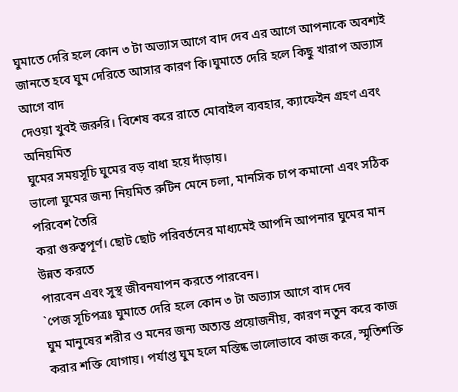ঘুমাতে দেরি হলে কোন ৩ টা অভ্যাস আগে বাদ দেব এর আগে আপনাকে অবশ্যই
জানতে হবে ঘুম দেরিতে আসার কারণ কি।ঘুমাতে দেরি হলে কিছু খারাপ অভ্যাস আগে বাদ
দেওয়া খুবই জরুরি। বিশেষ করে রাতে মোবাইল ব্যবহার, ক্যাফেইন গ্রহণ এবং অনিয়মিত
ঘুমের সময়সূচি ঘুমের বড় বাধা হয়ে দাঁড়ায়।
ভালো ঘুমের জন্য নিয়মিত রুটিন মেনে চলা, মানসিক চাপ কমানো এবং সঠিক পরিবেশ তৈরি
করা গুরুত্বপূর্ণ। ছোট ছোট পরিবর্তনের মাধ্যমেই আপনি আপনার ঘুমের মান উন্নত করতে
পারবেন এবং সুস্থ জীবনযাপন করতে পারবেন।
`পেজ সূচিপত্রঃ ঘুমাতে দেরি হলে কোন ৩ টা অভ্যাস আগে বাদ দেব
ঘুম মানুষের শরীর ও মনের জন্য অত্যন্ত প্রয়োজনীয়, কারণ নতুন করে কাজ করার শক্তি যোগায়। পর্যাপ্ত ঘুম হলে মস্তিষ্ক ভালোভাবে কাজ করে, স্মৃতিশক্তি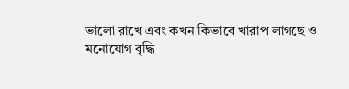ভালো রাখে এবং কখন কিভাবে খারাপ লাগছে ও
মনোযোগ বৃদ্ধি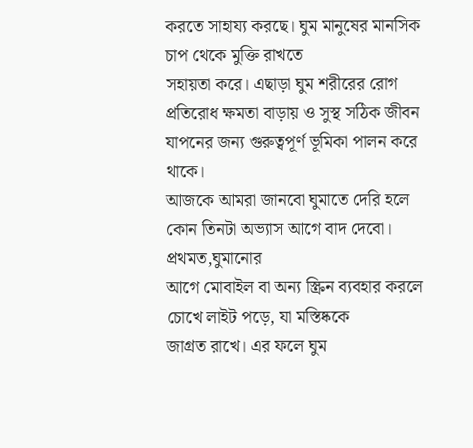করতে সাহায্য করছে। ঘুম মানুষের মানসিক চাপ থেকে মুক্তি রাখতে
সহায়তা করে। এছাড়া ঘুম শরীরের রোগ প্রতিরোধ ক্ষমতা বাড়ায় ও সুস্থ সঠিক জীবন
যাপনের জন্য গুরুত্বপূর্ণ ভূমিকা পালন করে থাকে।
আজকে আমরা জানবো ঘুমাতে দেরি হলে কোন তিনটা অভ্যাস আগে বাদ দেবো। প্রথমত,ঘুমানোর
আগে মোবাইল বা অন্য স্ক্রিন ব্যবহার করলে চোখে লাইট পড়ে, যা মস্তিষ্ককে
জাগ্রত রাখে। এর ফলে ঘুম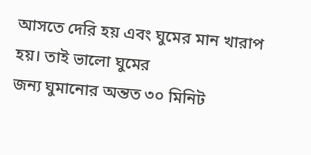আসতে দেরি হয় এবং ঘুমের মান খারাপ হয়। তাই ভালো ঘুমের
জন্য ঘুমানোর অন্তত ৩০ মিনিট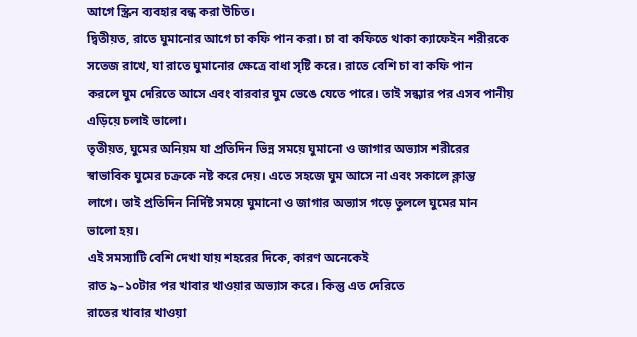আগে স্ক্রিন ব্যবহার বন্ধ করা উচিত।
দ্বিতীয়ত, রাতে ঘুমানোর আগে চা কফি পান করা। চা বা কফিতে থাকা ক্যাফেইন শরীরকে
সতেজ রাখে, যা রাতে ঘুমানোর ক্ষেত্রে বাধা সৃষ্টি করে। রাতে বেশি চা বা কফি পান
করলে ঘুম দেরিতে আসে এবং বারবার ঘুম ভেঙে যেতে পারে। তাই সন্ধ্যার পর এসব পানীয়
এড়িয়ে চলাই ভালো।
তৃতীয়ত, ঘুমের অনিয়ম যা প্রতিদিন ভিন্ন সময়ে ঘুমানো ও জাগার অভ্যাস শরীরের
স্বাভাবিক ঘুমের চক্রকে নষ্ট করে দেয়। এতে সহজে ঘুম আসে না এবং সকালে ক্লান্ত
লাগে। তাই প্রতিদিন নির্দিষ্ট সময়ে ঘুমানো ও জাগার অভ্যাস গড়ে তুললে ঘুমের মান
ভালো হয়।
এই সমস্যাটি বেশি দেখা যায় শহরের দিকে, কারণ অনেকেই
রাত ৯–১০টার পর খাবার খাওয়ার অভ্যাস করে। কিন্তু এত দেরিতে
রাতের খাবার খাওয়া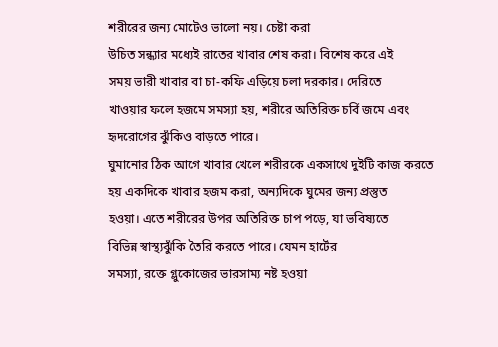শরীরের জন্য মোটেও ভালো নয়। চেষ্টা করা
উচিত সন্ধ্যার মধ্যেই রাতের খাবার শেষ করা। বিশেষ করে এই
সময় ভারী খাবার বা চা-কফি এড়িয়ে চলা দরকার। দেরিতে
খাওয়ার ফলে হজমে সমস্যা হয়, শরীরে অতিরিক্ত চর্বি জমে এবং
হৃদরোগের ঝুঁকিও বাড়তে পারে।
ঘুমানোর ঠিক আগে খাবার খেলে শরীরকে একসাথে দুইটি কাজ করতে
হয় একদিকে খাবার হজম করা, অন্যদিকে ঘুমের জন্য প্রস্তুত
হওয়া। এতে শরীরের উপর অতিরিক্ত চাপ পড়ে, যা ভবিষ্যতে
বিভিন্ন স্বাস্থ্যঝুঁকি তৈরি করতে পারে। যেমন হার্টের
সমস্যা, রক্তে গ্লুকোজের ভারসাম্য নষ্ট হওয়া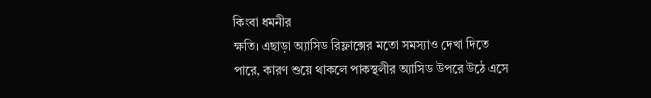কিংবা ধমনীর
ক্ষতি। এছাড়া অ্যাসিড রিফ্লাক্সের মতো সমস্যাও দেখা দিতে
পারে, কারণ শুয়ে থাকলে পাকস্থলীর অ্যাসিড উপরে উঠে এসে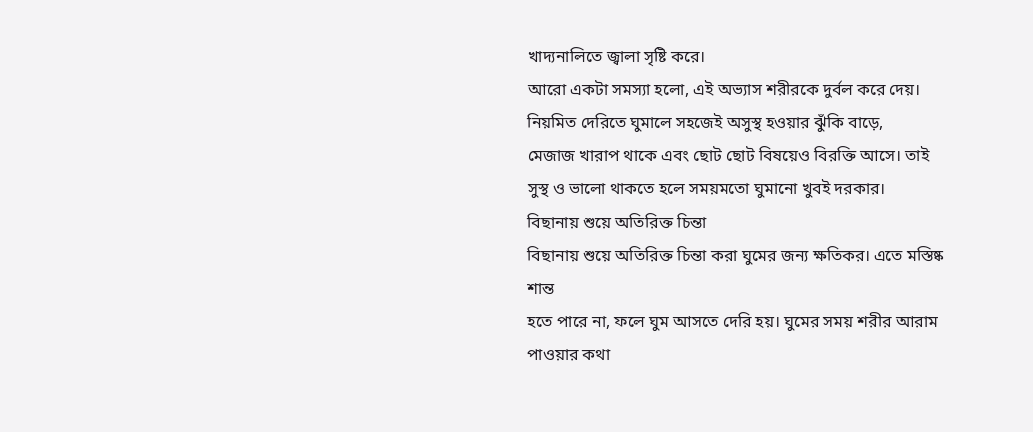খাদ্যনালিতে জ্বালা সৃষ্টি করে।
আরো একটা সমস্যা হলো, এই অভ্যাস শরীরকে দুর্বল করে দেয়।
নিয়মিত দেরিতে ঘুমালে সহজেই অসুস্থ হওয়ার ঝুঁকি বাড়ে,
মেজাজ খারাপ থাকে এবং ছোট ছোট বিষয়েও বিরক্তি আসে। তাই
সুস্থ ও ভালো থাকতে হলে সময়মতো ঘুমানো খুবই দরকার।
বিছানায় শুয়ে অতিরিক্ত চিন্তা
বিছানায় শুয়ে অতিরিক্ত চিন্তা করা ঘুমের জন্য ক্ষতিকর। এতে মস্তিষ্ক শান্ত
হতে পারে না, ফলে ঘুম আসতে দেরি হয়। ঘুমের সময় শরীর আরাম পাওয়ার কথা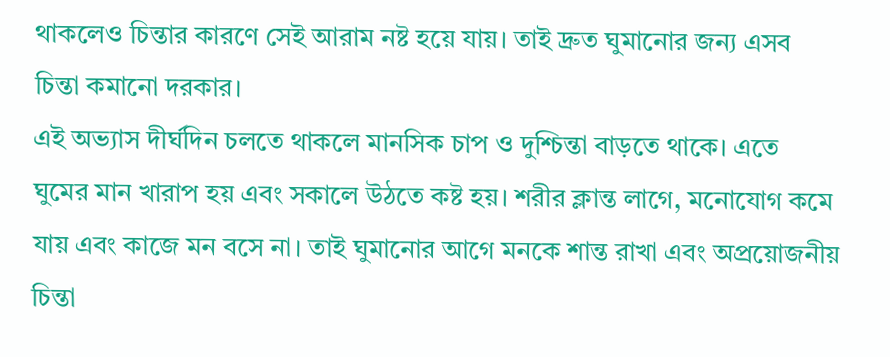থাকলেও চিন্তার কারণে সেই আরাম নষ্ট হয়ে যায়। তাই দ্রুত ঘুমানোর জন্য এসব
চিন্তা কমানো দরকার।
এই অভ্যাস দীর্ঘদিন চলতে থাকলে মানসিক চাপ ও দুশ্চিন্তা বাড়তে থাকে। এতে
ঘুমের মান খারাপ হয় এবং সকালে উঠতে কষ্ট হয়। শরীর ক্লান্ত লাগে, মনোযোগ কমে
যায় এবং কাজে মন বসে না। তাই ঘুমানোর আগে মনকে শান্ত রাখা এবং অপ্রয়োজনীয়
চিন্তা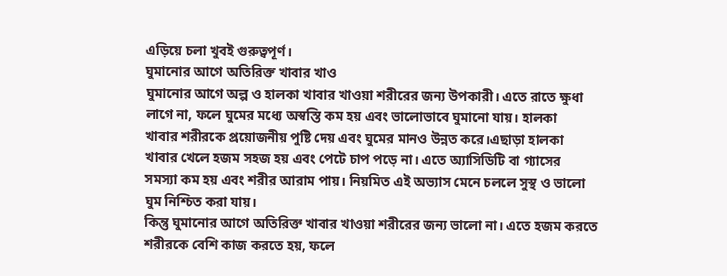এড়িয়ে চলা খুবই গুরুত্বপূর্ণ।
ঘুমানোর আগে অতিরিক্ত খাবার খাও
ঘুমানোর আগে অল্প ও হালকা খাবার খাওয়া শরীরের জন্য উপকারী। এতে রাতে ক্ষুধা
লাগে না, ফলে ঘুমের মধ্যে অস্বস্তি কম হয় এবং ভালোভাবে ঘুমানো যায়। হালকা
খাবার শরীরকে প্রয়োজনীয় পুষ্টি দেয় এবং ঘুমের মানও উন্নত করে।এছাড়া হালকা
খাবার খেলে হজম সহজ হয় এবং পেটে চাপ পড়ে না। এতে অ্যাসিডিটি বা গ্যাসের
সমস্যা কম হয় এবং শরীর আরাম পায়। নিয়মিত এই অভ্যাস মেনে চললে সুস্থ ও ভালো
ঘুম নিশ্চিত করা যায়।
কিন্তু ঘুমানোর আগে অতিরিক্ত খাবার খাওয়া শরীরের জন্য ভালো না। এতে হজম করতে
শরীরকে বেশি কাজ করতে হয়, ফলে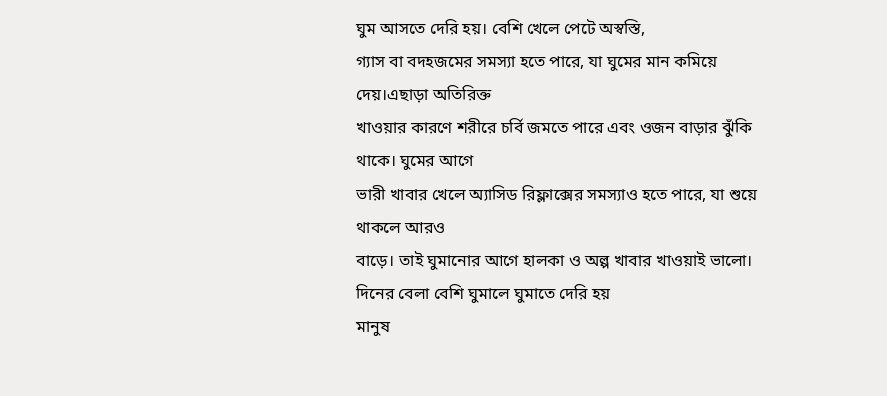ঘুম আসতে দেরি হয়। বেশি খেলে পেটে অস্বস্তি,
গ্যাস বা বদহজমের সমস্যা হতে পারে, যা ঘুমের মান কমিয়ে দেয়।এছাড়া অতিরিক্ত
খাওয়ার কারণে শরীরে চর্বি জমতে পারে এবং ওজন বাড়ার ঝুঁকি থাকে। ঘুমের আগে
ভারী খাবার খেলে অ্যাসিড রিফ্লাক্সের সমস্যাও হতে পারে, যা শুয়ে থাকলে আরও
বাড়ে। তাই ঘুমানোর আগে হালকা ও অল্প খাবার খাওয়াই ভালো।
দিনের বেলা বেশি ঘুমালে ঘুমাতে দেরি হয়
মানুষ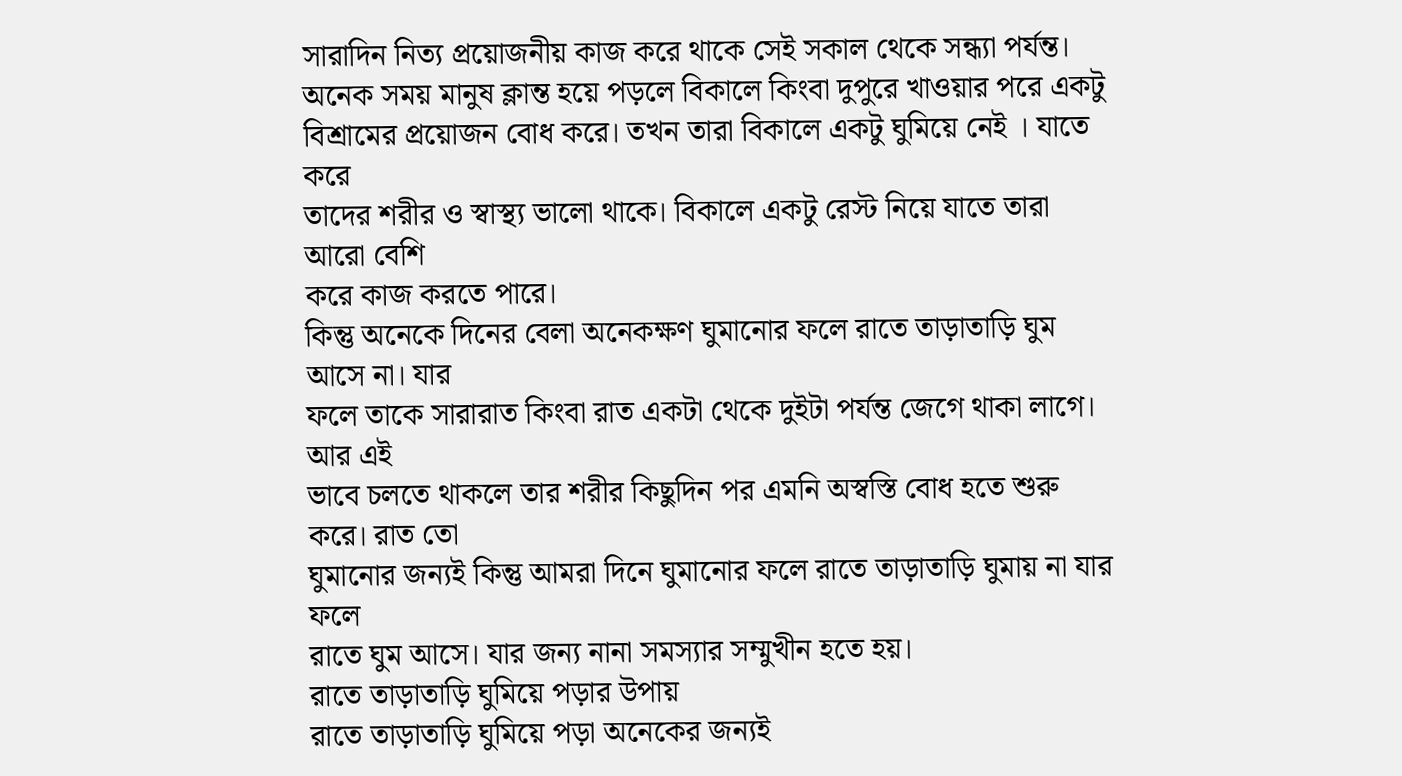সারাদিন নিত্য প্রয়োজনীয় কাজ করে থাকে সেই সকাল থেকে সন্ধ্যা পর্যন্ত।
অনেক সময় মানুষ ক্লান্ত হয়ে পড়লে বিকালে কিংবা দুপুরে খাওয়ার পরে একটু
বিশ্রামের প্রয়োজন বোধ করে। তখন তারা বিকালে একটু ঘুমিয়ে নেই । যাতে করে
তাদের শরীর ও স্বাস্থ্য ভালো থাকে। বিকালে একটু রেস্ট নিয়ে যাতে তারা আরো বেশি
করে কাজ করতে পারে।
কিন্তু অনেকে দিনের বেলা অনেকক্ষণ ঘুমানোর ফলে রাতে তাড়াতাড়ি ঘুম আসে না। যার
ফলে তাকে সারারাত কিংবা রাত একটা থেকে দুইটা পর্যন্ত জেগে থাকা লাগে। আর এই
ভাবে চলতে থাকলে তার শরীর কিছুদিন পর এমনি অস্বস্তি বোধ হতে শুরু করে। রাত তো
ঘুমানোর জন্যই কিন্তু আমরা দিনে ঘুমানোর ফলে রাতে তাড়াতাড়ি ঘুমায় না যার ফলে
রাতে ঘুম আসে। যার জন্য নানা সমস্যার সম্মুখীন হতে হয়।
রাতে তাড়াতাড়ি ঘুমিয়ে পড়ার উপায়
রাতে তাড়াতাড়ি ঘুমিয়ে পড়া অনেকের জন্যই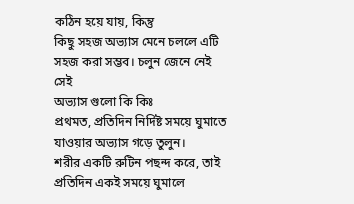কঠিন হয়ে যায়, কিন্তু
কিছু সহজ অভ্যাস মেনে চললে এটি সহজ করা সম্ভব। চলুন জেনে নেই সেই
অভ্যাস গুলো কি কিঃ
প্রথমত, প্রতিদিন নির্দিষ্ট সময়ে ঘুমাতে যাওয়ার অভ্যাস গড়ে তুলুন।
শরীর একটি রুটিন পছন্দ করে, তাই প্রতিদিন একই সময়ে ঘুমালে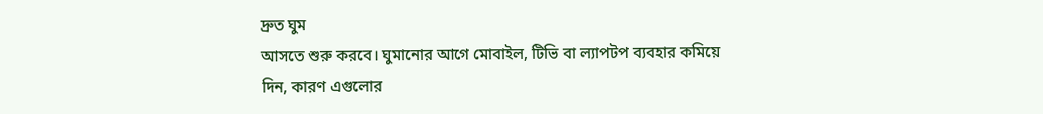দ্রুত ঘুম
আসতে শুরু করবে। ঘুমানোর আগে মোবাইল, টিভি বা ল্যাপটপ ব্যবহার কমিয়ে
দিন, কারণ এগুলোর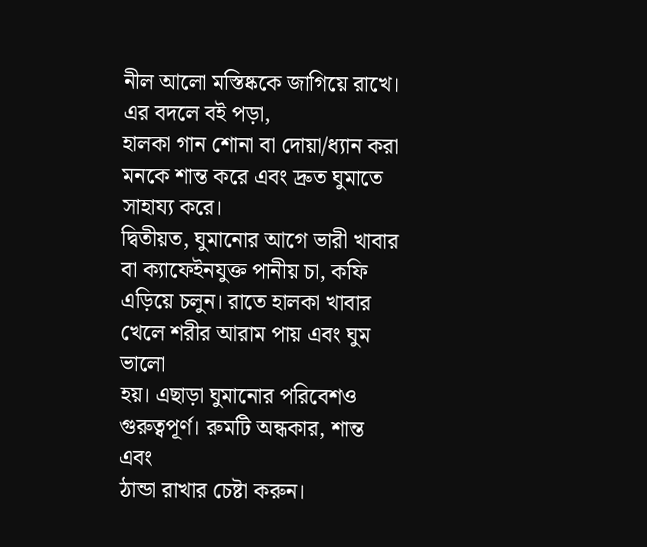নীল আলো মস্তিষ্ককে জাগিয়ে রাখে। এর বদলে বই পড়া,
হালকা গান শোনা বা দোয়া/ধ্যান করা মনকে শান্ত করে এবং দ্রুত ঘুমাতে
সাহায্য করে।
দ্বিতীয়ত, ঘুমানোর আগে ভারী খাবার বা ক্যাফেইনযুক্ত পানীয় চা, কফি
এড়িয়ে চলুন। রাতে হালকা খাবার খেলে শরীর আরাম পায় এবং ঘুম ভালো
হয়। এছাড়া ঘুমানোর পরিবেশও গুরুত্বপূর্ণ। রুমটি অন্ধকার, শান্ত এবং
ঠান্ডা রাখার চেষ্টা করুন।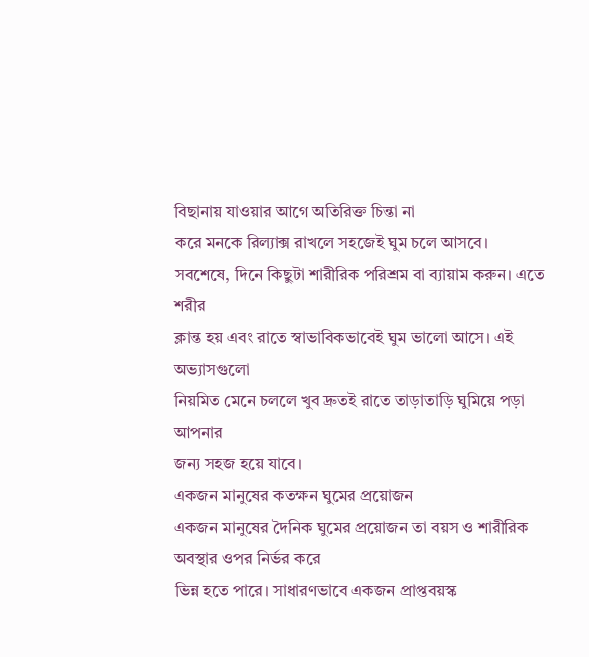বিছানায় যাওয়ার আগে অতিরিক্ত চিন্তা না
করে মনকে রিল্যাক্স রাখলে সহজেই ঘুম চলে আসবে।
সবশেষে, দিনে কিছুটা শারীরিক পরিশ্রম বা ব্যায়াম করুন। এতে শরীর
ক্লান্ত হয় এবং রাতে স্বাভাবিকভাবেই ঘুম ভালো আসে। এই অভ্যাসগুলো
নিয়মিত মেনে চললে খুব দ্রুতই রাতে তাড়াতাড়ি ঘুমিয়ে পড়া আপনার
জন্য সহজ হয়ে যাবে।
একজন মানুষের কতক্ষন ঘুমের প্রয়োজন
একজন মানুষের দৈনিক ঘুমের প্রয়োজন তা বয়স ও শারীরিক অবস্থার ওপর নির্ভর করে
ভিন্ন হতে পারে। সাধারণভাবে একজন প্রাপ্তবয়স্ক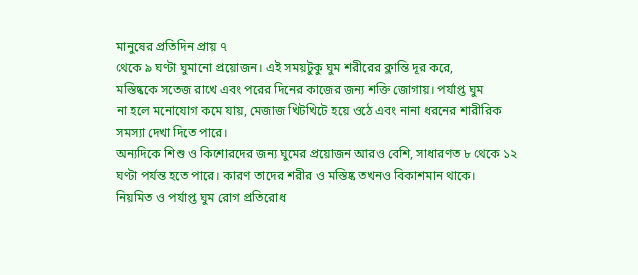মানুষের প্রতিদিন প্রায় ৭
থেকে ৯ ঘণ্টা ঘুমানো প্রয়োজন। এই সময়টুকু ঘুম শরীরের ক্লান্তি দূর করে,
মস্তিষ্ককে সতেজ রাখে এবং পরের দিনের কাজের জন্য শক্তি জোগায়। পর্যাপ্ত ঘুম
না হলে মনোযোগ কমে যায়, মেজাজ খিটখিটে হয়ে ওঠে এবং নানা ধরনের শারীরিক
সমস্যা দেখা দিতে পারে।
অন্যদিকে শিশু ও কিশোরদের জন্য ঘুমের প্রয়োজন আরও বেশি, সাধারণত ৮ থেকে ১২
ঘণ্টা পর্যন্ত হতে পারে। কারণ তাদের শরীর ও মস্তিষ্ক তখনও বিকাশমান থাকে।
নিয়মিত ও পর্যাপ্ত ঘুম রোগ প্রতিরোধ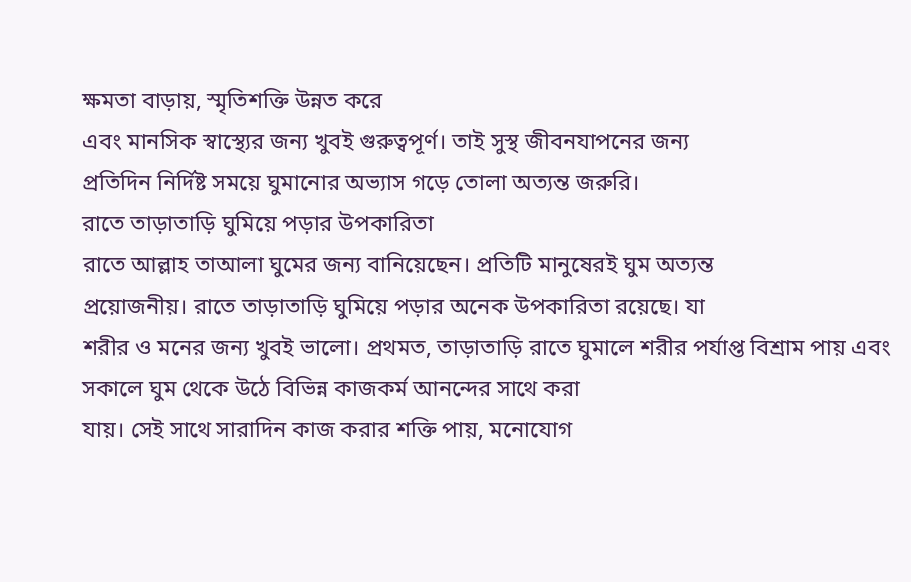ক্ষমতা বাড়ায়, স্মৃতিশক্তি উন্নত করে
এবং মানসিক স্বাস্থ্যের জন্য খুবই গুরুত্বপূর্ণ। তাই সুস্থ জীবনযাপনের জন্য
প্রতিদিন নির্দিষ্ট সময়ে ঘুমানোর অভ্যাস গড়ে তোলা অত্যন্ত জরুরি।
রাতে তাড়াতাড়ি ঘুমিয়ে পড়ার উপকারিতা
রাতে আল্লাহ তাআলা ঘুমের জন্য বানিয়েছেন। প্রতিটি মানুষেরই ঘুম অত্যন্ত
প্রয়োজনীয়। রাতে তাড়াতাড়ি ঘুমিয়ে পড়ার অনেক উপকারিতা রয়েছে। যা
শরীর ও মনের জন্য খুবই ভালো। প্রথমত, তাড়াতাড়ি রাতে ঘুমালে শরীর পর্যাপ্ত বিশ্রাম পায় এবং সকালে ঘুম থেকে উঠে বিভিন্ন কাজকর্ম আনন্দের সাথে করা
যায়। সেই সাথে সারাদিন কাজ করার শক্তি পায়, মনোযোগ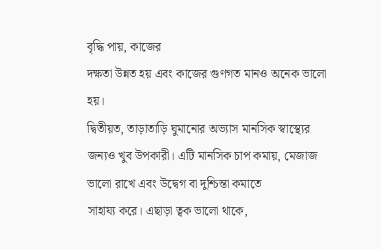বৃদ্ধি পায়, কাজের
দক্ষতা উন্নত হয় এবং কাজের গুণগত মানও অনেক ভালো হয়।
দ্বিতীয়ত, তাড়াতাড়ি ঘুমানোর অভ্যাস মানসিক স্বাস্থ্যের জন্যও খুব উপকারী। এটি মানসিক চাপ কমায়, মেজাজ ভালো রাখে এবং উদ্বেগ বা দুশ্চিন্তা কমাতে
সাহায্য করে। এছাড়া ত্বক ভালো থাকে,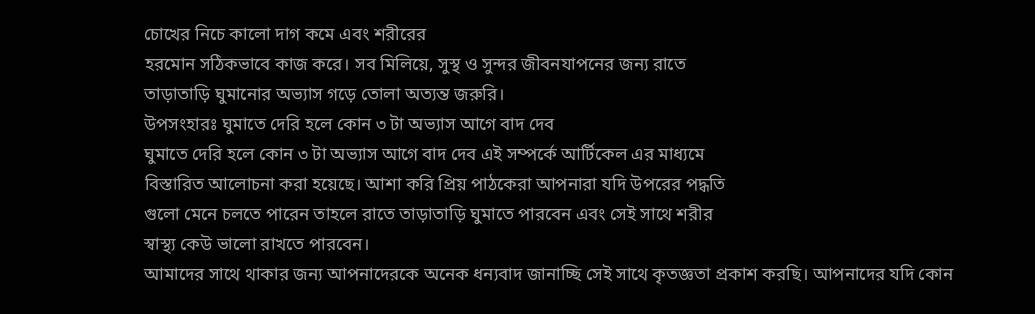চোখের নিচে কালো দাগ কমে এবং শরীরের
হরমোন সঠিকভাবে কাজ করে। সব মিলিয়ে, সুস্থ ও সুন্দর জীবনযাপনের জন্য রাতে
তাড়াতাড়ি ঘুমানোর অভ্যাস গড়ে তোলা অত্যন্ত জরুরি।
উপসংহারঃ ঘুমাতে দেরি হলে কোন ৩ টা অভ্যাস আগে বাদ দেব
ঘুমাতে দেরি হলে কোন ৩ টা অভ্যাস আগে বাদ দেব এই সম্পর্কে আর্টিকেল এর মাধ্যমে
বিস্তারিত আলোচনা করা হয়েছে। আশা করি প্রিয় পাঠকেরা আপনারা যদি উপরের পদ্ধতি
গুলো মেনে চলতে পারেন তাহলে রাতে তাড়াতাড়ি ঘুমাতে পারবেন এবং সেই সাথে শরীর
স্বাস্থ্য কেউ ভালো রাখতে পারবেন।
আমাদের সাথে থাকার জন্য আপনাদেরকে অনেক ধন্যবাদ জানাচ্ছি সেই সাথে কৃতজ্ঞতা প্রকাশ করছি। আপনাদের যদি কোন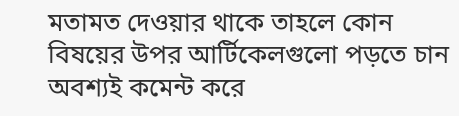মতামত দেওয়ার থাকে তাহলে কোন বিষয়ের উপর আর্টিকেলগুলো পড়তে চান অবশ্যই কমেন্ট করে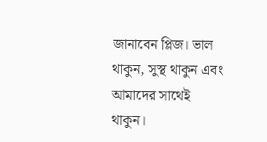জানাবেন প্লিজ। ভাল থাকুন, সুস্থ থাকুন এবং আমাদের সাথেই থাকুন।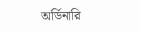অর্ডিনারি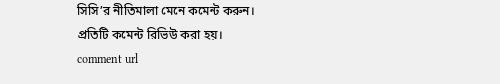সিসি’র নীতিমালা মেনে কমেন্ট করুন। প্রতিটি কমেন্ট রিভিউ করা হয়।
comment url